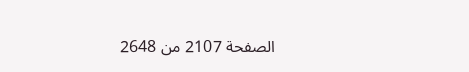الصفحة 2107 من 2648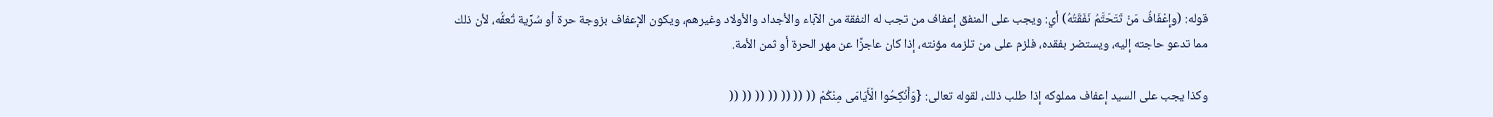قوله: (وإِعْفَافُ مَنْ تَتَحَتَّمُ نَفَقَتُهُ) أي: ويجب على المنفق إعفاف من تجب له النفقة من الآباء والأجداد والأولاد وغيرهم، ويكون الإعفاف بزوجة حرة أو سُرِّية تُعفُّه، لأن ذلك مما تدعو حاجته إليه، ويستضر بفقده، فلزم على من تلزمه مؤنته، إذا كان عاجزًا عن مهر الحرة أو ثمن الأمة.

وكذا يجب على السيد إعفاف مملوكه إذا طلب ذلك، لقوله تعالى: {وَأَنْكِحُوا الْأَيَامَى مِنْكُمْ (( (( (( (( (( (( ((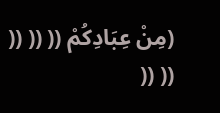(مِنْ عِبَادِكُمْ (( (( (( (( ((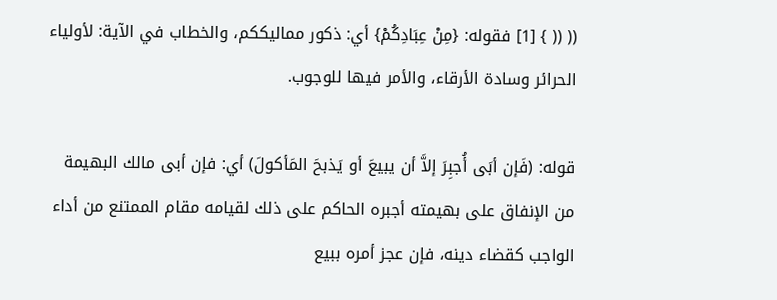(( (( } [1] فقوله: {مِنْ عِبَادِكُمْ} أي: ذكور مماليككم، والخطاب في الآية: لأولياء الحرائر وسادة الأرقاء، والأمر فيها للوجوب.

قوله: (فَإن أبَى أُجبِرَ إلاَّ أن يبيعَ أو يَذبحَ المَأكولَ) أي: فإن أبى مالك البهيمة من الإنفاق على بهيمته أجبره الحاكم على ذلك لقيامه مقام الممتنع من أداء الواجب كقضاء دينه، فإن عجز أمره ببيع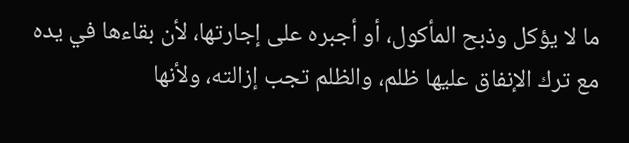ما لا يؤكل وذبح المأكول، أو أجبره على إجارتها، لأن بقاءها في يده مع ترك الإنفاق عليها ظلم، والظلم تجب إزالته، ولأنها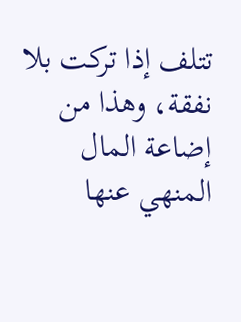تتلف إذا تركت بلا نفقة، وهذا من إضاعة المال المنهي عنها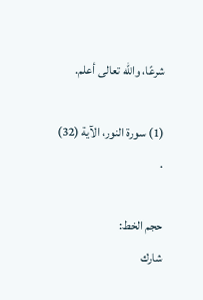شرعًا، والله تعالى أعلم.

(1) سورة النور، الآية (32) .

حجم الخط:
شارك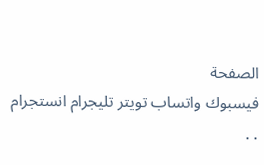الصفحة
فيسبوك واتساب تويتر تليجرام انستجرام
. .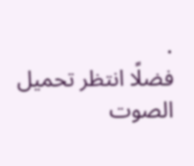.
فضلًا انتظر تحميل الصوت